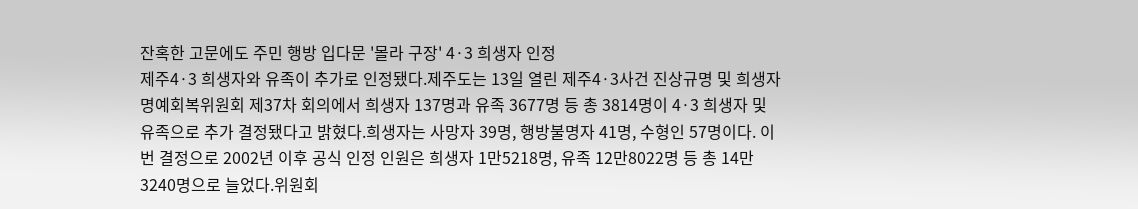잔혹한 고문에도 주민 행방 입다문 '몰라 구장' 4·3 희생자 인정
제주4·3 희생자와 유족이 추가로 인정됐다.제주도는 13일 열린 제주4·3사건 진상규명 및 희생자 명예회복위원회 제37차 회의에서 희생자 137명과 유족 3677명 등 총 3814명이 4·3 희생자 및 유족으로 추가 결정됐다고 밝혔다.희생자는 사망자 39명, 행방불명자 41명, 수형인 57명이다. 이번 결정으로 2002년 이후 공식 인정 인원은 희생자 1만5218명, 유족 12만8022명 등 총 14만3240명으로 늘었다.위원회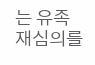는 유족 재심의를